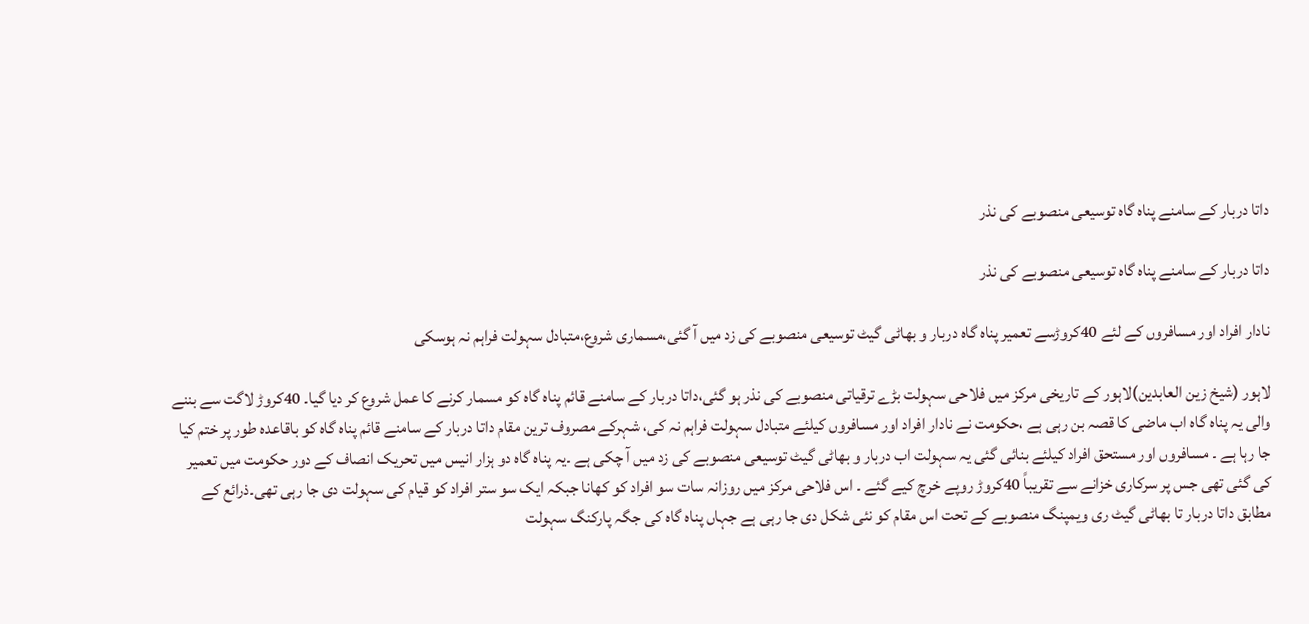داتا دربار کے سامنے پناہ گاہ توسیعی منصوبے کی نذر

داتا دربار کے سامنے پناہ گاہ توسیعی منصوبے کی نذر

نادار افراد اور مسافروں کے لئے 40کروڑسے تعمیر پناہ گاہ دربار و بھاٹی گیٹ توسیعی منصوبے کی زد میں آ گئی،مسماری شروع،متبادل سہولت فراہم نہ ہوسکی

لاہور (شیخ زین العابدین)لاہور کے تاریخی مرکز میں فلاحی سہولت بڑے ترقیاتی منصوبے کی نذر ہو گئی،داتا دربار کے سامنے قائم پناہ گاہ کو مسمار کرنے کا عمل شروع کر دیا گیا۔ 40کروڑ لاگت سے بننے والی یہ پناہ گاہ اب ماضی کا قصہ بن رہی ہے ،حکومت نے نادار افراد اور مسافروں کیلئے متبادل سہولت فراہم نہ کی، شہرکے مصروف ترین مقام داتا دربار کے سامنے قائم پناہ گاہ کو باقاعدہ طور پر ختم کیا جا رہا ہے ۔ مسافروں اور مستحق افراد کیلئے بنائی گئی یہ سہولت اب دربار و بھاٹی گیٹ توسیعی منصوبے کی زد میں آ چکی ہے ۔یہ پناہ گاہ دو ہزار انیس میں تحریک انصاف کے دور حکومت میں تعمیر کی گئی تھی جس پر سرکاری خزانے سے تقریباً 40کروڑ روپے خرچ کیے گئے ۔ اس فلاحی مرکز میں روزانہ سات سو افراد کو کھانا جبکہ ایک سو ستر افراد کو قیام کی سہولت دی جا رہی تھی۔ذرائع کے مطابق داتا دربار تا بھاٹی گیٹ ری ویمپنگ منصوبے کے تحت اس مقام کو نئی شکل دی جا رہی ہے جہاں پناہ گاہ کی جگہ پارکنگ سہولت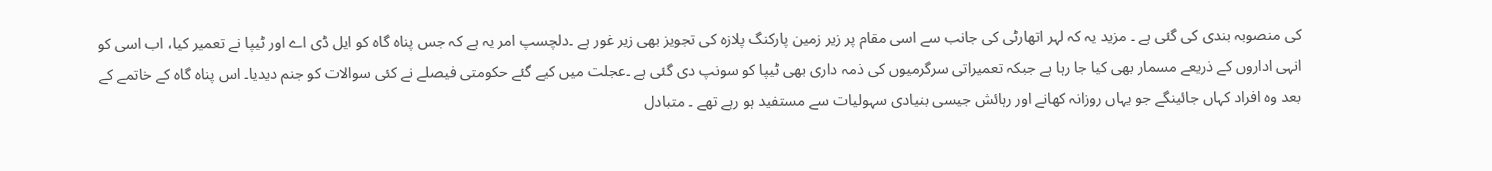کی منصوبہ بندی کی گئی ہے ۔ مزید یہ کہ لہر اتھارٹی کی جانب سے اسی مقام پر زیر زمین پارکنگ پلازہ کی تجویز بھی زیر غور ہے ۔دلچسپ امر یہ ہے کہ جس پناہ گاہ کو ایل ڈی اے اور ٹیپا نے تعمیر کیا، اب اسی کو انہی اداروں کے ذریعے مسمار بھی کیا جا رہا ہے جبکہ تعمیراتی سرگرمیوں کی ذمہ داری بھی ٹیپا کو سونپ دی گئی ہے ۔عجلت میں کیے گئے حکومتی فیصلے نے کئی سوالات کو جنم دیدیا۔ اس پناہ گاہ کے خاتمے کے بعد وہ افراد کہاں جائینگے جو یہاں روزانہ کھانے اور رہائش جیسی بنیادی سہولیات سے مستفید ہو رہے تھے ۔ متبادل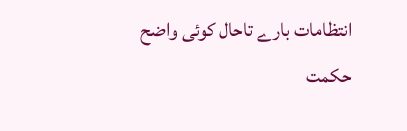انتظامات بارے تاحال کوئی واضح حکمت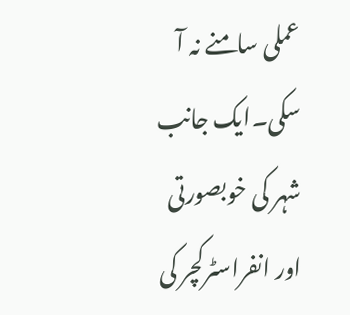عملی سامنے نہ آ سکی۔ایک جانب شہر کی خوبصورتی اور انفراسٹرکچر کی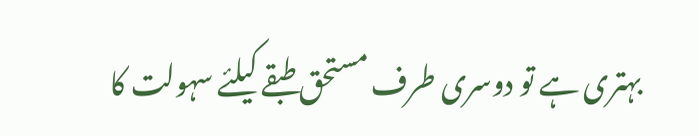بہتری ہے تو دوسری طرف مستحق طبقے کیلئے سہولت کا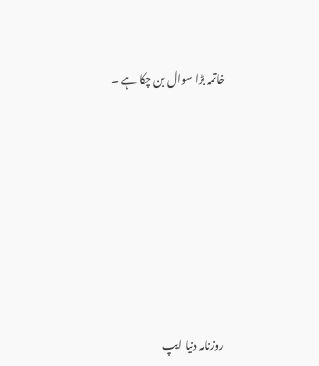خاتمہ بڑا سوال بن چکا ہے ۔









روزنامہ دنیا ایپ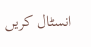انسٹال کریں